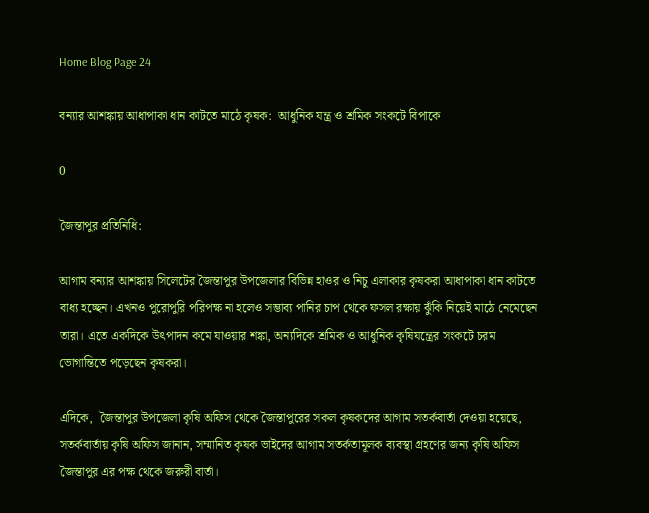Home Blog Page 24

বন্যার আশঙ্কায় আধাপাকা ধান কাটতে মাঠে কৃষক:  আধুনিক যন্ত্র ও শ্রমিক সংকটে বিপাকে

0

জৈন্তাপুর প্রতিনিধি:

আগাম বন্যার আশঙ্কায় সিলেটের জৈন্তাপুর উপজেলার বিভিন্ন হাওর ও নিচু এলাকার কৃষকরা আধাপাকা ধান কাটতে বাধ্য হচ্ছেন। এখনও পুরোপুরি পরিপক্ষ না হলেও সম্ভাব্য পানির চাপ থেকে ফসল রক্ষায় ঝুঁকি নিয়েই মাঠে নেমেছেন তারা। এতে একদিকে উৎপাদন কমে যাওয়ার শঙ্কা, অন্যদিকে শ্রমিক ও আধুনিক কৃষিযন্ত্রের সংকটে চরম ভোগান্তিতে পড়েছেন কৃষকরা।

এদিকে,  জৈন্তাপুর উপজেলা কৃষি অফিস থেকে জৈন্তাপুরের সকল কৃষকদের আগাম সতর্কবার্তা দেওয়া হয়েছে, সতর্কবার্তায় কৃষি অফিস জানান, সম্মানিত কৃষক ভাইদের আগাম সতর্কতামূলক ব্যবস্থা গ্রহণের জন্য কৃষি অফিস জৈন্তাপুর এর পক্ষ থেকে জরুরী বার্তা।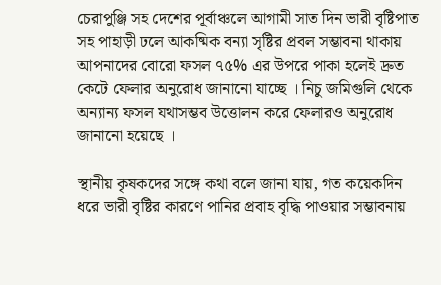চেরাপুঞ্জি সহ দেশের পূর্বাঞ্চলে আগামী সাত দিন ভারী বৃষ্টিপাত সহ পাহাড়ী ঢলে আকষ্মিক বন্যা সৃষ্টির প্রবল সম্ভাবনা থাকায় আপনাদের বোরো ফসল ৭৫% এর উপরে পাকা হলেই দ্রুত কেটে ফেলার অনুরোধ জানানো যাচ্ছে । নিচু জমিগুলি থেকে  অন্যান্য ফসল যথাসম্ভব উত্তোলন করে ফেলারও অনুরোধ জানানো হয়েছে ।

স্থানীয় কৃষকদের সঙ্গে কথা বলে জানা যায়, গত কয়েকদিন ধরে ভারী বৃষ্টির কারণে পানির প্রবাহ বৃদ্ধি পাওয়ার সম্ভাবনায়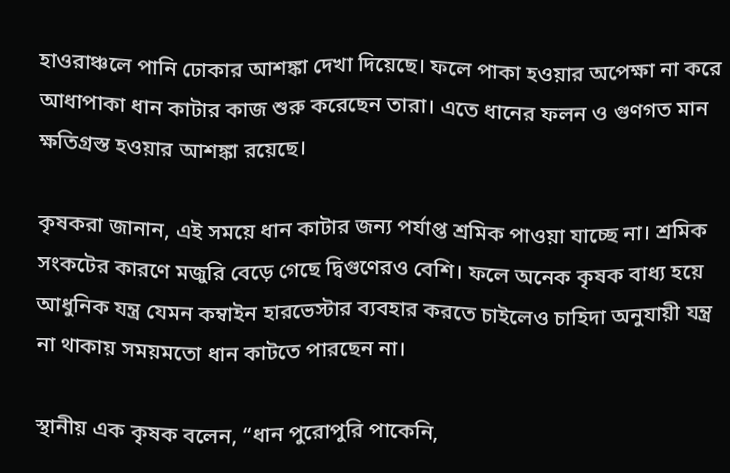হাওরাঞ্চলে পানি ঢোকার আশঙ্কা দেখা দিয়েছে। ফলে পাকা হওয়ার অপেক্ষা না করে আধাপাকা ধান কাটার কাজ শুরু করেছেন তারা। এতে ধানের ফলন ও গুণগত মান ক্ষতিগ্রস্ত হওয়ার আশঙ্কা রয়েছে।

কৃষকরা জানান, এই সময়ে ধান কাটার জন্য পর্যাপ্ত শ্রমিক পাওয়া যাচ্ছে না। শ্রমিক সংকটের কারণে মজুরি বেড়ে গেছে দ্বিগুণেরও বেশি। ফলে অনেক কৃষক বাধ্য হয়ে আধুনিক যন্ত্র যেমন কম্বাইন হারভেস্টার ব্যবহার করতে চাইলেও চাহিদা অনুযায়ী যন্ত্র না থাকায় সময়মতো ধান কাটতে পারছেন না।

স্থানীয় এক কৃষক বলেন, “ধান পুরোপুরি পাকেনি,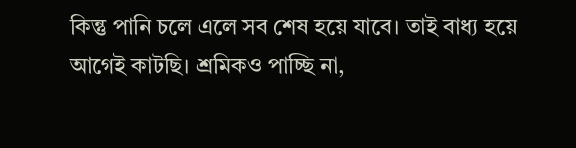কিন্তু পানি চলে এলে সব শেষ হয়ে যাবে। তাই বাধ্য হয়ে আগেই কাটছি। শ্রমিকও পাচ্ছি না,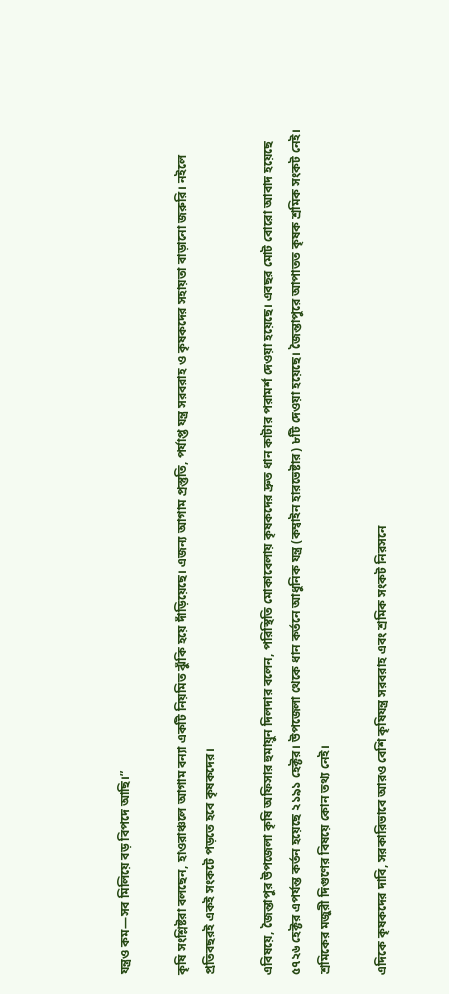যন্ত্রও কম—সব মিলিয়ে বড় বিপদে আছি।”

কৃষি সংশ্লিষ্টরা বলছেন, হাওরাঞ্চলে আগাম বন্যা একটি নিয়মিত ঝুঁকি হয়ে দাঁড়িয়েছে। এজন্য আগাম প্রস্তুতি, পর্যাপ্ত যন্ত্র সরবরাহ ও কৃষকদের সহায়তা বাড়ানো জরুরি। নইলে প্রতিবছরই একই সংকটে পড়তে হবে কৃষকদের।

এবিষয়ে, জৈন্তাপুর উপজেলা কৃষি অফিসার হুমায়ুন দিলদার বলেন, পরিস্থিতি মোকাবেলায় কৃষকদের দ্রুত ধান কাটার পরামর্শ দেওয়া হয়েছে। এবছর মোট বোরো আবাদ হয়েছে ৫৭২৬ হেক্টর এপর্যন্ত কর্তন হয়েছে ২১৯১ হেক্টর। উপজেলা থেকে ধান কর্তনে আধুনিক যন্ত্র (কম্বাইন হারভেষ্টার) ৮টি দেওয়া হয়েছে। জৈন্তাপুরে আপাতত কৃষক শ্রমিক সংকট নেই। শ্রমিকের মজুরী দিগুণের বিষয়ে কোন তথ্য নেই।

এদিকে কৃষকদের দাবি, সরকারিভাবে আরও বেশি কৃষিযন্ত্র সরবরাহ এবং শ্রমিক সংকট নিরসনে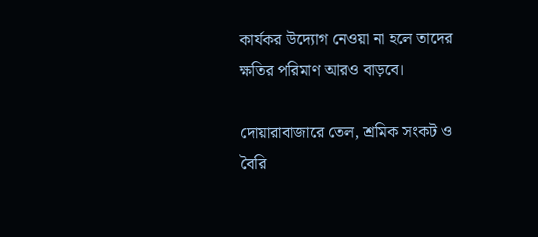কার্যকর উদ্যোগ নেওয়া না হলে তাদের ক্ষতির পরিমাণ আরও বাড়বে।

দোয়ারাবাজারে তেল, শ্রমিক সংকট ও বৈরি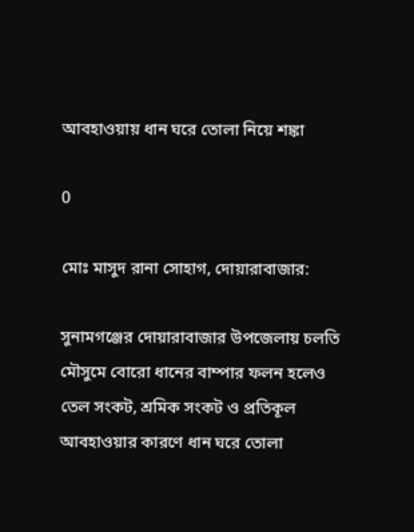আবহাওয়ায় ধান ঘরে তোলা নিয়ে শঙ্কা

0

মোঃ মাসুদ রানা সোহাগ, দোয়ারাবাজার:

সুনামগঞ্জের দোয়ারাবাজার উপজেলায় চলতি মৌসুমে বোরো ধানের বাম্পার ফলন হলেও তেল সংকট, শ্রমিক সংকট ও প্রতিকূল আবহাওয়ার কারণে ধান ঘরে তোলা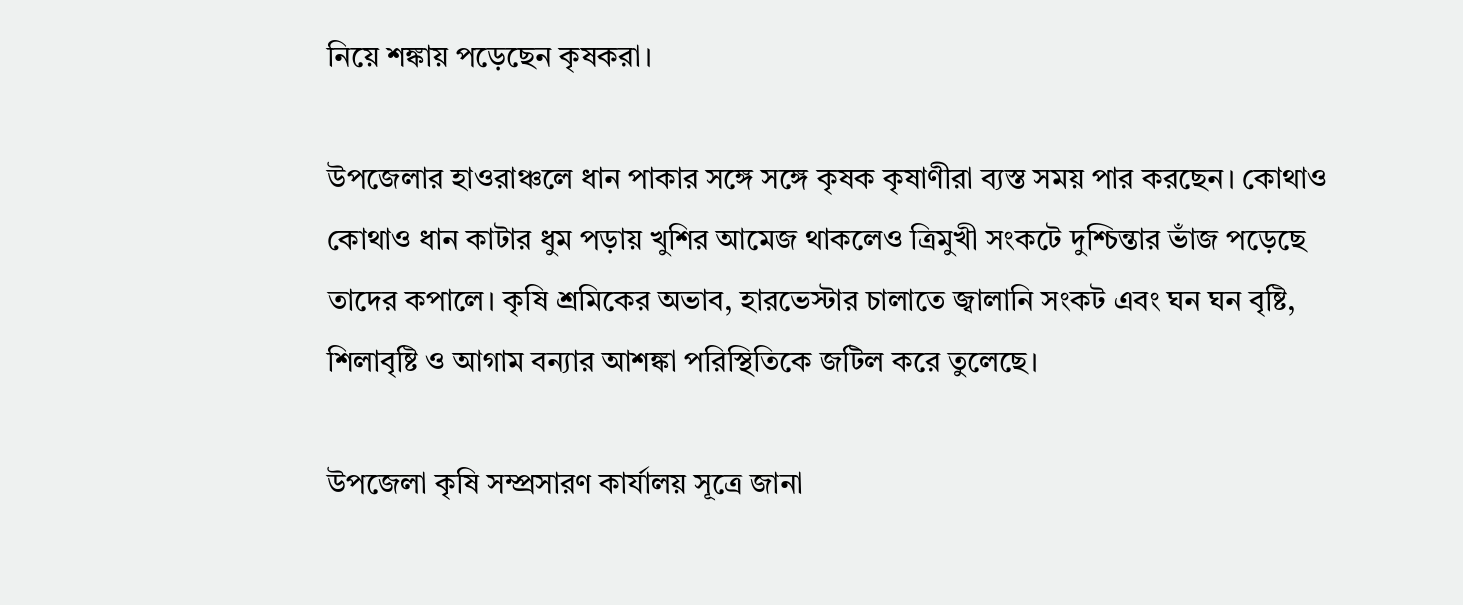নিয়ে শঙ্কায় পড়েছেন কৃষকরা।

উপজেলার হাওরাঞ্চলে ধান পাকার সঙ্গে সঙ্গে কৃষক কৃষাণীরা ব্যস্ত সময় পার করছেন। কোথাও কোথাও ধান কাটার ধুম পড়ায় খুশির আমেজ থাকলেও ত্রিমুখী সংকটে দুশ্চিন্তার ভাঁজ পড়েছে তাদের কপালে। কৃষি শ্রমিকের অভাব, হারভেস্টার চালাতে জ্বালানি সংকট এবং ঘন ঘন বৃষ্টি, শিলাবৃষ্টি ও আগাম বন্যার আশঙ্কা পরিস্থিতিকে জটিল করে তুলেছে।

উপজেলা কৃষি সম্প্রসারণ কার্যালয় সূত্রে জানা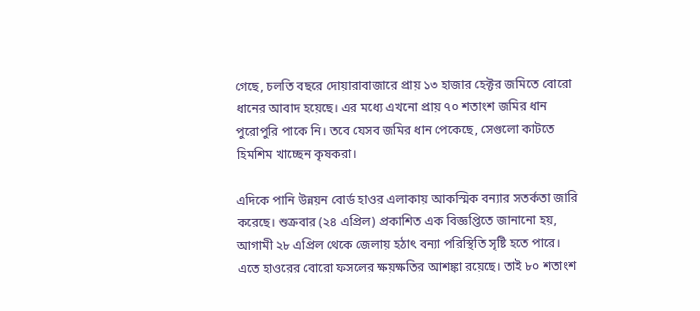গেছে, চলতি বছরে দোয়ারাবাজারে প্রায় ১৩ হাজার হেক্টর জমিতে বোরো ধানের আবাদ হয়েছে। এর মধ্যে এখনো প্রায় ৭০ শতাংশ জমির ধান পুরোপুরি পাকে নি। তবে যেসব জমির ধান পেকেছে, সেগুলো কাটতে হিমশিম খাচ্ছেন কৃষকরা।

এদিকে পানি উন্নয়ন বোর্ড হাওর এলাকায় আকস্মিক বন্যার সতর্কতা জারি করেছে। শুক্রবার (২৪ এপ্রিল) প্রকাশিত এক বিজ্ঞপ্তিতে জানানো হয়, আগামী ২৮ এপ্রিল থেকে জেলায় হঠাৎ বন্যা পরিস্থিতি সৃষ্টি হতে পারে। এতে হাওরের বোরো ফসলের ক্ষয়ক্ষতির আশঙ্কা রয়েছে। তাই ৮০ শতাংশ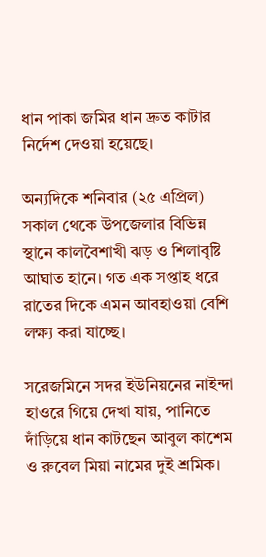ধান পাকা জমির ধান দ্রুত কাটার নির্দেশ দেওয়া হয়েছে।

অন্যদিকে শনিবার (২৫ এপ্রিল) সকাল থেকে উপজেলার বিভিন্ন স্থানে কালবৈশাখী ঝড় ও শিলাবৃষ্টি আঘাত হানে। গত এক সপ্তাহ ধরে রাতের দিকে এমন আবহাওয়া বেশি লক্ষ্য করা যাচ্ছে।

সরেজমিনে সদর ইউনিয়নের নাইন্দা হাওরে গিয়ে দেখা যায়, পানিতে দাঁড়িয়ে ধান কাটছেন আবুল কাশেম ও রুবেল মিয়া নামের দুই শ্রমিক।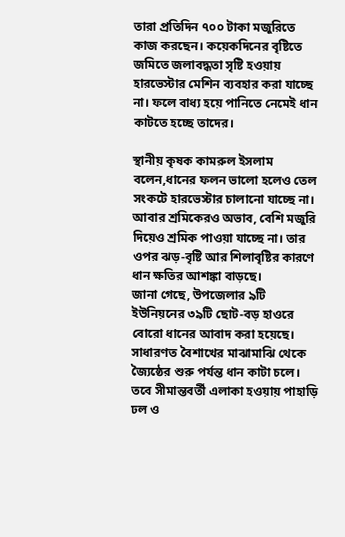তারা প্রতিদিন ৭০০ টাকা মজুরিতে কাজ করছেন। কয়েকদিনের বৃষ্টিতে জমিতে জলাবদ্ধতা সৃষ্টি হওয়ায় হারভেস্টার মেশিন ব্যবহার করা যাচ্ছে না। ফলে বাধ্য হয়ে পানিতে নেমেই ধান কাটতে হচ্ছে তাদের।

স্থানীয় কৃষক কামরুল ইসলাম বলেন,ধানের ফলন ভালো হলেও তেল সংকটে হারভেস্টার চালানো যাচ্ছে না। আবার শ্রমিকেরও অভাব, বেশি মজুরি দিয়েও শ্রমিক পাওয়া যাচ্ছে না। তার ওপর ঝড়-বৃষ্টি আর শিলাবৃষ্টির কারণে ধান ক্ষতির আশঙ্কা বাড়ছে।
জানা গেছে, উপজেলার ৯টি ইউনিয়নের ৩৯টি ছোট-বড় হাওরে বোরো ধানের আবাদ করা হয়েছে। সাধারণত বৈশাখের মাঝামাঝি থেকে জ্যৈষ্ঠের শুরু পর্যন্ত ধান কাটা চলে। তবে সীমান্তবর্তী এলাকা হওয়ায় পাহাড়ি ঢল ও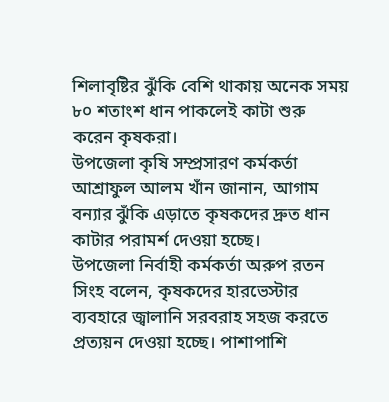শিলাবৃষ্টির ঝুঁকি বেশি থাকায় অনেক সময় ৮০ শতাংশ ধান পাকলেই কাটা শুরু করেন কৃষকরা।
উপজেলা কৃষি সম্প্রসারণ কর্মকর্তা আশ্রাফুল আলম খাঁন জানান, আগাম বন্যার ঝুঁকি এড়াতে কৃষকদের দ্রুত ধান কাটার পরামর্শ দেওয়া হচ্ছে।
উপজেলা নির্বাহী কর্মকর্তা অরুপ রতন সিংহ বলেন, কৃষকদের হারভেস্টার ব্যবহারে জ্বালানি সরবরাহ সহজ করতে প্রত্যয়ন দেওয়া হচ্ছে। পাশাপাশি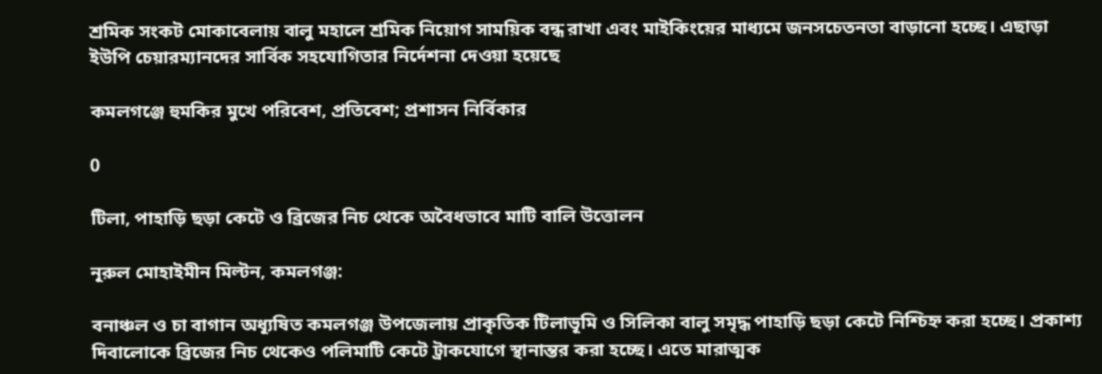শ্রমিক সংকট মোকাবেলায় বালু মহালে শ্রমিক নিয়োগ সাময়িক বন্ধ রাখা এবং মাইকিংয়ের মাধ্যমে জনসচেতনতা বাড়ানো হচ্ছে। এছাড়া ইউপি চেয়ারম্যানদের সার্বিক সহযোগিতার নির্দেশনা দেওয়া হয়েছে

কমলগঞ্জে হুমকির মুখে পরিবেশ, প্রতিবেশ; প্রশাসন নির্বিকার

0

টিলা, পাহাড়ি ছড়া কেটে ও ব্রিজের নিচ থেকে অবৈধভাবে মাটি বালি উত্তোলন

নূরুল মোহাইমীন মিল্টন, কমলগঞ্জ:

বনাঞ্চল ও চা বাগান অধ্যূষিত কমলগঞ্জ উপজেলায় প্রাকৃতিক টিলাভূমি ও সিলিকা বালু সমৃদ্ধ পাহাড়ি ছড়া কেটে নিশ্চিহ্ন করা হচ্ছে। প্রকাশ্য দিবালোকে ব্রিজের নিচ থেকেও পলিমাটি কেটে ট্রাকযোগে স্থানান্তর করা হচ্ছে। এতে মারাত্মক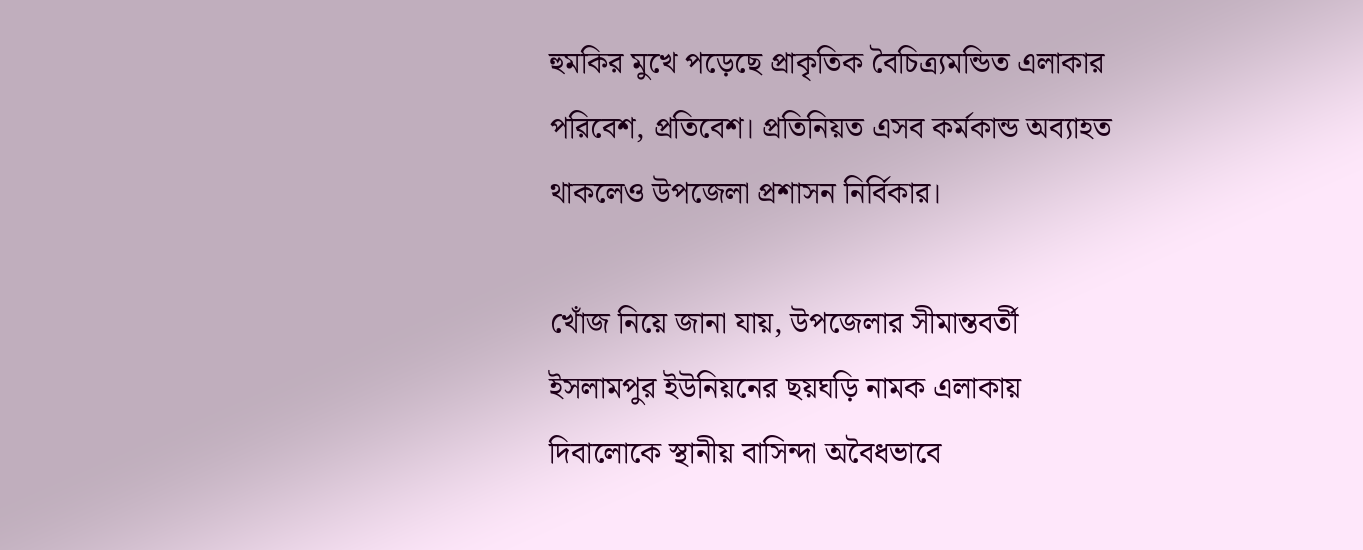হুমকির মুখে পড়েছে প্রাকৃতিক বৈচিত্র্যমন্ডিত এলাকার পরিবেশ, প্রতিবেশ। প্রতিনিয়ত এসব কর্মকান্ড অব্যাহত থাকলেও উপজেলা প্রশাসন নির্বিকার।

খোঁজ নিয়ে জানা যায়, উপজেলার সীমান্তবর্তী ইসলামপুর ইউনিয়নের ছয়ঘড়ি নামক এলাকায় দিবালোকে স্থানীয় বাসিন্দা অবৈধভাবে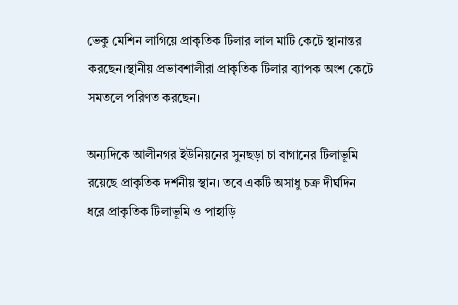ভেকু মেশিন লাগিয়ে প্রাকৃতিক টিলার লাল মাটি কেটে স্থানান্তর করছেন।স্থানীয় প্রভাবশালীরা প্রাকৃতিক টিলার ব্যাপক অংশ কেটে সমতলে পরিণত করছেন।

অন্যদিকে আলীনগর ইউনিয়নের সুনছড়া চা বাগানের টিলাভূমি রয়েছে প্রাকৃতিক দর্শনীয় স্থান। তবে একটি অসাধু চক্র দীর্ঘদিন ধরে প্রাকৃতিক টিলাভূমি ও পাহাড়ি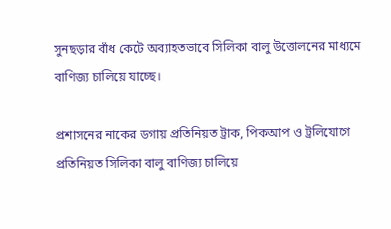সুনছড়ার বাঁধ কেটে অব্যাহতভাবে সিলিকা বালু উত্তোলনের মাধ্যমে বাণিজ্য চালিয়ে যাচ্ছে।

প্রশাসনের নাকের ডগায় প্রতিনিয়ত ট্রাক, পিকআপ ও ট্রলিযোগে প্রতিনিয়ত সিলিকা বালু বাণিজ্য চালিয়ে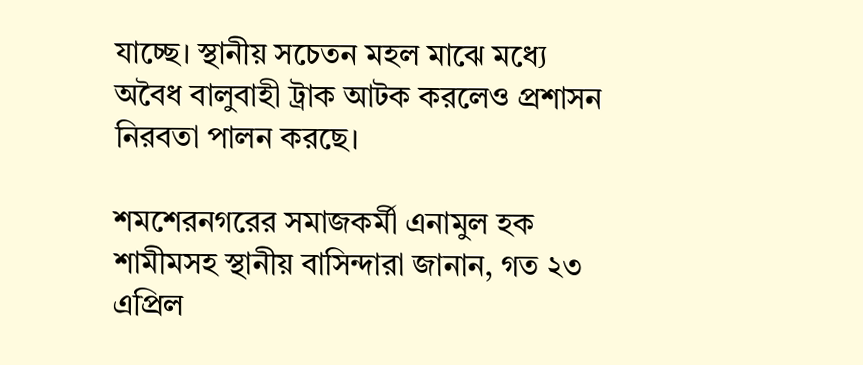যাচ্ছে। স্থানীয় সচেতন মহল মাঝে মধ্যে অবৈধ বালুবাহী ট্রাক আটক করলেও প্রশাসন নিরবতা পালন করছে।

শমশেরনগরের সমাজকর্মী এনামুল হক শামীমসহ স্থানীয় বাসিন্দারা জানান, গত ২৩ এপ্রিল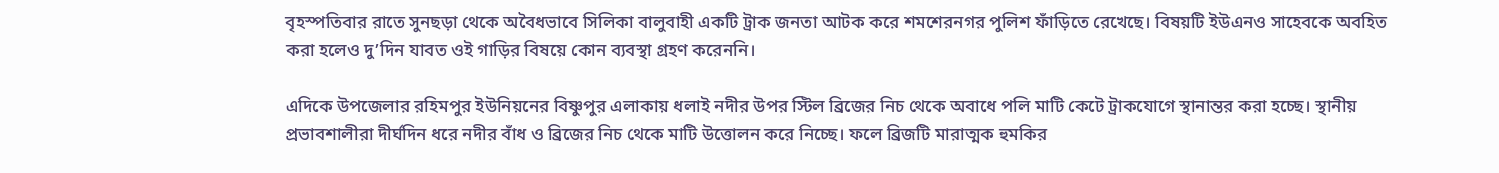বৃহস্পতিবার রাতে সুনছড়া থেকে অবৈধভাবে সিলিকা বালুবাহী একটি ট্রাক জনতা আটক করে শমশেরনগর পুলিশ ফাঁড়িতে রেখেছে। বিষয়টি ইউএনও সাহেবকে অবহিত করা হলেও দু’দিন যাবত ওই গাড়ির বিষয়ে কোন ব্যবস্থা গ্রহণ করেননি।

এদিকে উপজেলার রহিমপুর ইউনিয়নের বিষ্ণুপুর এলাকায় ধলাই নদীর উপর স্টিল ব্রিজের নিচ থেকে অবাধে পলি মাটি কেটে ট্রাকযোগে স্থানান্তর করা হচ্ছে। স্থানীয় প্রভাবশালীরা দীর্ঘদিন ধরে নদীর বাঁধ ও ব্রিজের নিচ থেকে মাটি উত্তোলন করে নিচ্ছে। ফলে ব্রিজটি মারাত্মক হুমকির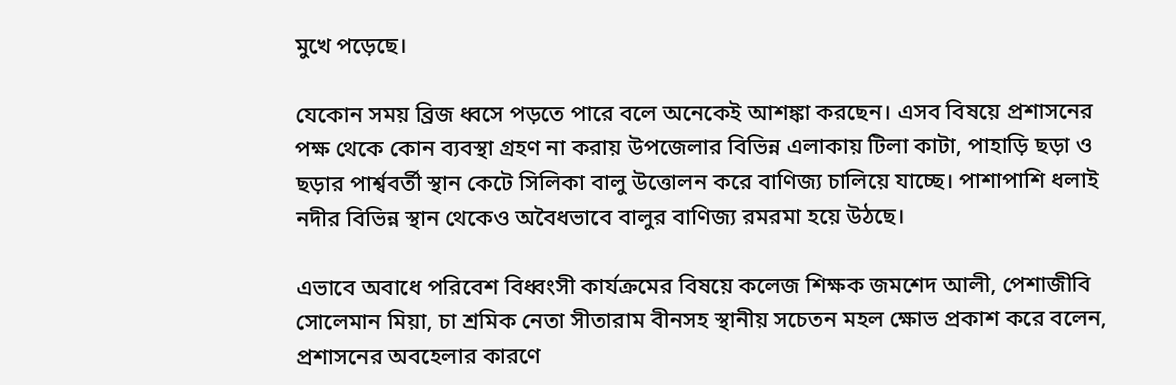মুখে পড়েছে।

যেকোন সময় ব্রিজ ধ্বসে পড়তে পারে বলে অনেকেই আশঙ্কা করছেন। এসব বিষয়ে প্রশাসনের পক্ষ থেকে কোন ব্যবস্থা গ্রহণ না করায় উপজেলার বিভিন্ন এলাকায় টিলা কাটা, পাহাড়ি ছড়া ও ছড়ার পার্শ্ববর্তী স্থান কেটে সিলিকা বালু উত্তোলন করে বাণিজ্য চালিয়ে যাচ্ছে। পাশাপাশি ধলাই নদীর বিভিন্ন স্থান থেকেও অবৈধভাবে বালুর বাণিজ্য রমরমা হয়ে উঠছে।

এভাবে অবাধে পরিবেশ বিধ্বংসী কার্যক্রমের বিষয়ে কলেজ শিক্ষক জমশেদ আলী, পেশাজীবি সোলেমান মিয়া, চা শ্রমিক নেতা সীতারাম বীনসহ স্থানীয় সচেতন মহল ক্ষোভ প্রকাশ করে বলেন, প্রশাসনের অবহেলার কারণে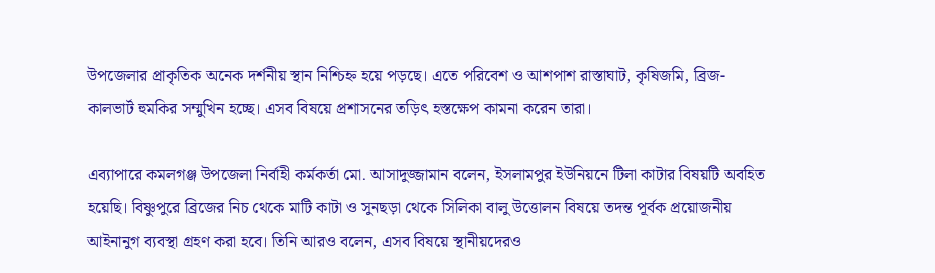উপজেলার প্রাকৃতিক অনেক দর্শনীয় স্থান নিশ্চিহ্ন হয়ে পড়ছে। এতে পরিবেশ ও আশপাশ রাস্তাঘাট, কৃষিজমি, ব্রিজ-কালভার্ট হুমকির সম্মুখিন হচ্ছে। এসব বিষয়ে প্রশাসনের তড়িৎ হস্তক্ষেপ কামনা করেন তারা।

এব্যাপারে কমলগঞ্জ উপজেলা নির্বাহী কর্মকর্তা মো. আসাদুজ্জামান বলেন, ইসলামপুর ইউনিয়নে টিলা কাটার বিষয়টি অবহিত হয়েছি। বিষ্ণুপুরে ব্রিজের নিচ থেকে মাটি কাটা ও সুনছড়া থেকে সিলিকা বালু উত্তোলন বিষয়ে তদন্ত পূর্বক প্রয়োজনীয় আইনানুগ ব্যবস্থা গ্রহণ করা হবে। তিনি আরও বলেন, এসব বিষয়ে স্থানীয়দেরও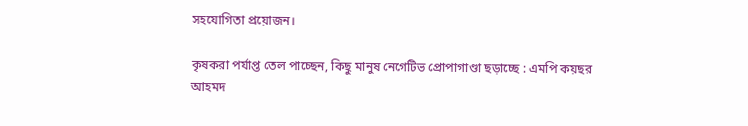সহযোগিতা প্রয়োজন।

কৃষকরা পর্যাপ্ত তেল পাচ্ছেন, কিছু মানুষ নেগেটিভ প্রোপাগাণ্ডা ছড়াচ্ছে : এমপি কয়ছর আহমদ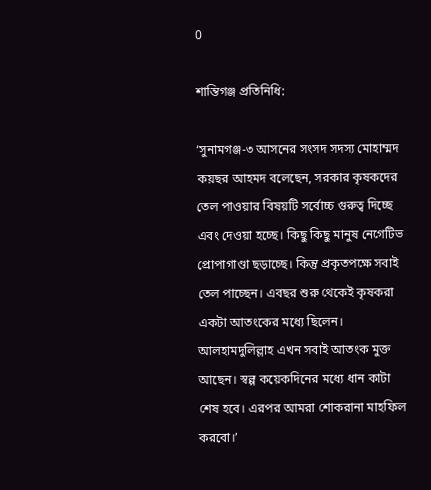0

শান্তিগঞ্জ প্রতিনিধি:

‘সুনামগঞ্জ-৩ আসনের সংসদ সদস্য মোহাম্মদ কয়ছর আহমদ বলেছেন, সরকার কৃষকদের তেল পাওয়ার বিষয়টি সর্বোচ্চ গুরুত্ব দিচ্ছে এবং দেওয়া হচ্ছে। কিছু কিছু মানুষ নেগেটিভ প্রোপাগাণ্ডা ছড়াচ্ছে। কিন্তু প্রকৃতপক্ষে সবাই তেল পাচ্ছেন। এবছর শুরু থেকেই কৃষকরা একটা আতংকের মধ্যে ছিলেন। আলহামদুলিল্লাহ এখন সবাই আতংক মুক্ত আছেন। স্বল্প কয়েকদিনের মধ্যে ধান কাটা শেষ হবে। এরপর আমরা শোকরানা মাহফিল করবো।’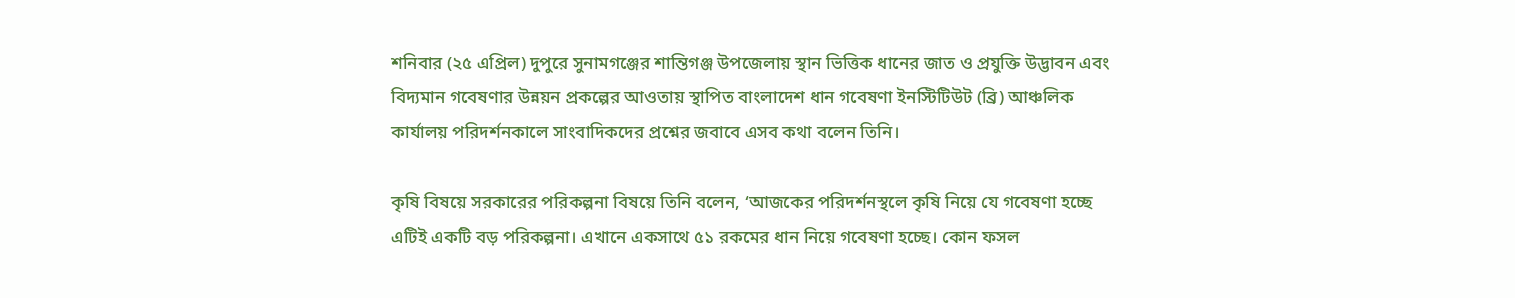শনিবার (২৫ এপ্রিল) দুপুরে সুনামগঞ্জের শান্তিগঞ্জ উপজেলায় স্থান ভিত্তিক ধানের জাত ও প্রযুক্তি উদ্ভাবন এবং বিদ্যমান গবেষণার উন্নয়ন প্রকল্পের আওতায় স্থাপিত বাংলাদেশ ধান গবেষণা ইনস্টিটিউট (ব্রি) আঞ্চলিক কার্যালয় পরিদর্শনকালে সাংবাদিকদের প্রশ্নের জবাবে এসব কথা বলেন তিনি।

কৃষি বিষয়ে সরকারের পরিকল্পনা বিষয়ে তিনি বলেন, ‘আজকের পরিদর্শনস্থলে কৃষি নিয়ে যে গবেষণা হচ্ছে এটিই একটি বড় পরিকল্পনা। এখানে একসাথে ৫১ রকমের ধান নিয়ে গবেষণা হচ্ছে। কোন ফসল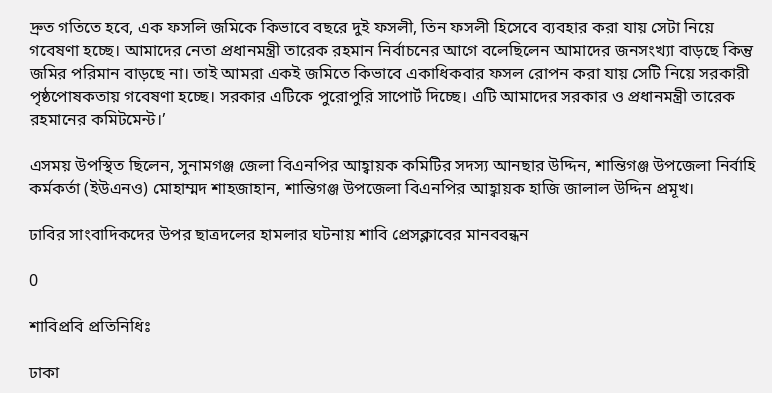দ্রুত গতিতে হবে, এক ফসলি জমিকে কিভাবে বছরে দুই ফসলী, তিন ফসলী হিসেবে ব্যবহার করা যায় সেটা নিয়ে গবেষণা হচ্ছে। আমাদের নেতা প্রধানমন্ত্রী তারেক রহমান নির্বাচনের আগে বলেছিলেন আমাদের জনসংখ্যা বাড়ছে কিন্তু জমির পরিমান বাড়ছে না। তাই আমরা একই জমিতে কিভাবে একাধিকবার ফসল রোপন করা যায় সেটি নিয়ে সরকারী পৃষ্ঠপোষকতায় গবেষণা হচ্ছে। সরকার এটিকে পুরোপুরি সাপোর্ট দিচ্ছে। এটি আমাদের সরকার ও প্রধানমন্ত্রী তারেক রহমানের কমিটমেন্ট।’

এসময় উপস্থিত ছিলেন, সুনামগঞ্জ জেলা বিএনপির আহ্বায়ক কমিটির সদস্য আনছার উদ্দিন, শান্তিগঞ্জ উপজেলা নির্বাহি কর্মকর্তা (ইউএনও) মোহাম্মদ শাহজাহান, শান্তিগঞ্জ উপজেলা বিএনপির আহ্বায়ক হাজি জালাল উদ্দিন প্রমূখ।

ঢাবির সাংবাদিকদের উপর ছাত্রদলের হামলার ঘটনায় শাবি প্রেসক্লাবের মানববন্ধন

0

শাবিপ্রবি প্রতিনিধিঃ

ঢাকা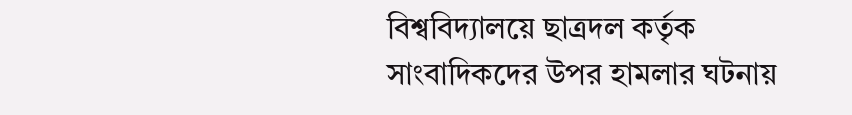বিশ্ববিদ্যালয়ে ছাত্রদল কর্তৃক সাংবাদিকদের উপর হামলার ঘটনায়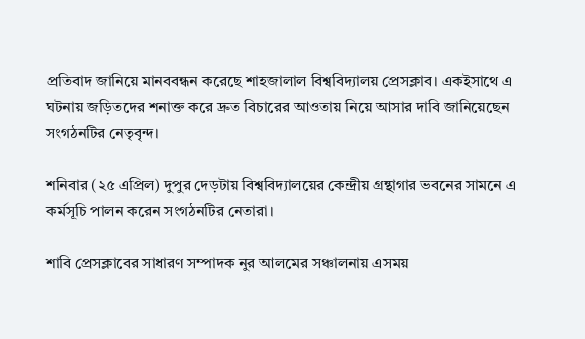প্রতিবাদ জানিয়ে মানববন্ধন করেছে শাহজালাল বিশ্ববিদ্যালয় প্রেসক্লাব। একইসাথে এ ঘটনায় জড়িতদের শনাক্ত করে দ্রুত বিচারের আওতায় নিয়ে আসার দাবি জানিয়েছেন সংগঠনটির নেতৃবৃন্দ।

শনিবার (২৫ এপ্রিল) দুপুর দেড়টায় বিশ্ববিদ্যালয়ের কেন্দ্রীয় গ্রন্থাগার ভবনের সামনে এ কর্মসূচি পালন করেন সংগঠনটির নেতারা।

শাবি প্রেসক্লাবের সাধারণ সম্পাদক নুর আলমের সঞ্চালনায় এসময়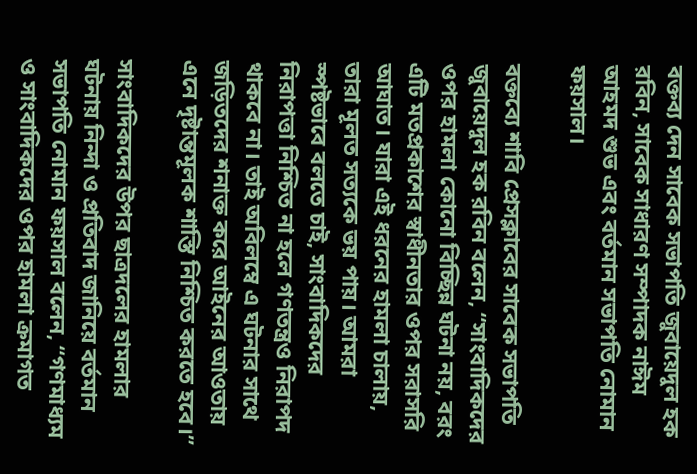বক্তব্য দেন সাবেক সভাপতি জুবায়েদুল হক রবিন, সাবেক সাধারণ সম্পাদক নাঈম আহমদ শুভ এবং বর্তমান সভাপতি নোমান ফয়সাল।

বক্তব্যে শাবি প্রেসক্লাবের সাবেক সভাপতি জুবায়েদুল হক রবিন বলেন, “সাংবাদিকদের ওপর হামলা কোনো বিচ্ছিন্ন ঘটনা নয়, বরং এটি মতপ্রকাশের স্বাধীনতার ওপর সরাসরি আঘাত। যারা এই ধরনের হামলা চালায়, তারা মূলত সত্যকে ভয় পায়। আমরা স্পষ্টভাবে বলতে চাই, সাংবাদিকদের নিরাপত্তা নিশ্চিত না হলে গণতন্ত্রও নিরাপদ থাকবে না। তাই অবিলম্বে এ ঘটনার সাথে জড়িতদের শনাক্ত করে আইনের আওতায় এনে দৃষ্টান্তমূলক শাস্তি নিশ্চিত করতে হবে।”

সাংবাদিকদের উপর ছাত্রদলের হামলার ঘটনায় নিন্দা ও প্রতিবাদ জানিয়ে বর্তমান সভাপতি নোমান ফয়সাল বলেন, “গণমাধ্যম ও সাংবাদিকদের ওপর হামলা ক্রমাগত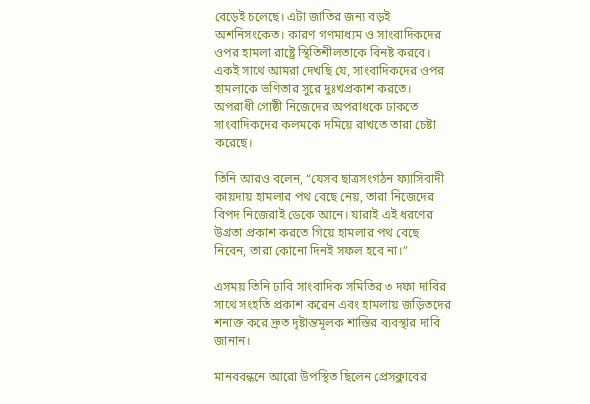বেড়েই চলেছে। এটা জাতির জন্য বড়ই অশনিসংকেত। কারণ গণমাধ্যম ও সাংবাদিকদের ওপর হামলা রাষ্ট্রে স্থিতিশীলতাকে বিনষ্ট করবে। একই সাথে আমরা দেখছি যে, সাংবাদিকদের ওপর হামলাকে ভণিতার সুরে দুঃখপ্রকাশ করতে। অপরাধী গোষ্ঠী নিজেদের অপরাধকে ঢাকতে সাংবাদিকদের কলমকে দমিয়ে রাখতে তারা চেষ্টা করেছে।

তিনি আরও বলেন, “যেসব ছাত্রসংগঠন ফ্যাসিবাদী কায়দায় হামলার পথ বেছে নেয়, তারা নিজেদের বিপদ নিজেরাই ডেকে আনে। যারাই এই ধরণের উগ্রতা প্রকাশ করতে গিয়ে হামলার পথ বেছে নিবেন, তারা কোনো দিনই সফল হবে না।”

এসময় তিনি ঢাবি সাংবাদিক সমিতির ৩ দফা দাবির সাথে সংহতি প্রকাশ করেন এবং হামলায় জড়িতদের শনাক্ত করে দ্রুত দৃষ্টান্তমূলক শাস্তির ব্যবস্থার দাবি জানান।

মানববন্ধনে আরো উপস্থিত ছিলেন প্রেসক্লাবের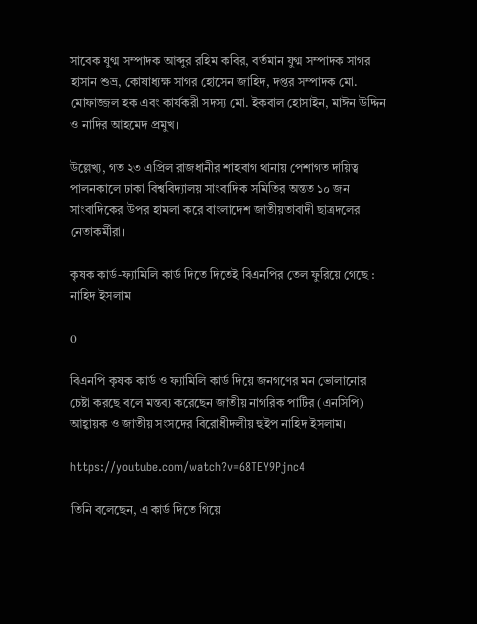সাবেক যুগ্ম সম্পাদক আব্দুর রহিম কবির, বর্তমান যুগ্ম সম্পাদক সাগর হাসান শুভ্র, কোষাধ্যক্ষ সাগর হোসেন জাহিদ, দপ্তর সম্পাদক মো. মোফাজ্জল হক এবং কার্যকরী সদস্য মো. ইকবাল হোসাইন, মাঈন উদ্দিন ও নাদির আহমেদ প্রমুখ।

উল্লেখ্য, গত ২৩ এপ্রিল রাজধানীর শাহবাগ থানায় পেশাগত দায়িত্ব পালনকালে ঢাকা বিশ্ববিদ্যালয় সাংবাদিক সমিতির অন্তত ১০ জন সাংবাদিকের উপর হামলা করে বাংলাদেশ জাতীয়তাবাদী ছাত্রদলের নেতাকর্মীরা।

কৃষক কার্ড-ফ্যামিলি কার্ড দিতে দিতেই বিএনপির তেল ফুরিয়ে গেছে : নাহিদ ইসলাম

0

বিএনপি কৃষক কার্ড ও ফ্যামিলি কার্ড দিয়ে জনগণের মন ভোলানোর চেষ্টা করছে বলে মন্তব্য করেছেন জাতীয় নাগরিক পার্টির (এনসিপি) আহ্বায়ক ও জাতীয় সংসদের বিরোধীদলীয় হুইপ নাহিদ ইসলাম।

https://youtube.com/watch?v=68TEY9Pjnc4

তিনি বলেছেন, এ কার্ড দিতে গিয়ে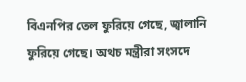বিএনপির তেল ফুরিয়ে গেছে, জ্বালানি ফুরিয়ে গেছে। অথচ মন্ত্রীরা সংসদে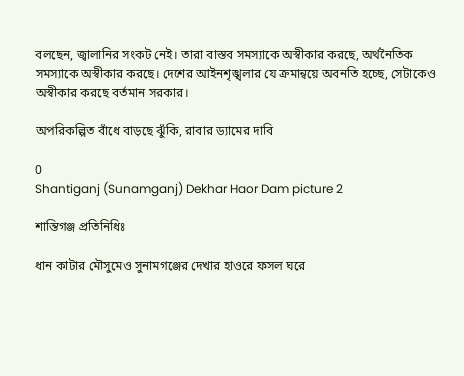বলছেন, জ্বালানির সংকট নেই। তারা বাস্তব সমস্যাকে অস্বীকার করছে, অর্থনৈতিক সমস্যাকে অস্বীকার করছে। দেশের আইনশৃঙ্খলার যে ক্রমান্বয়ে অবনতি হচ্ছে, সেটাকেও অস্বীকার করছে বর্তমান সরকার।

অপরিকল্পিত বাঁধে বাড়ছে ঝুঁকি, রাবার ড্যামের দাবি

0
Shantiganj (Sunamganj) Dekhar Haor Dam picture 2

শান্তিগঞ্জ প্রতিনিধিঃ

ধান কাটার মৌসুমেও সুনামগঞ্জের দেখার হাওরে ফসল ঘরে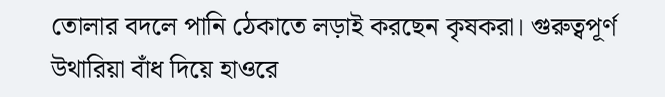তোলার বদলে পানি ঠেকাতে লড়াই করছেন কৃষকরা। গুরুত্বপূর্ণ উথারিয়া বাঁধ দিয়ে হাওরে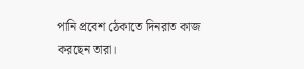পানি প্রবেশ ঠেকাতে দিনরাত কাজ করছেন তারা।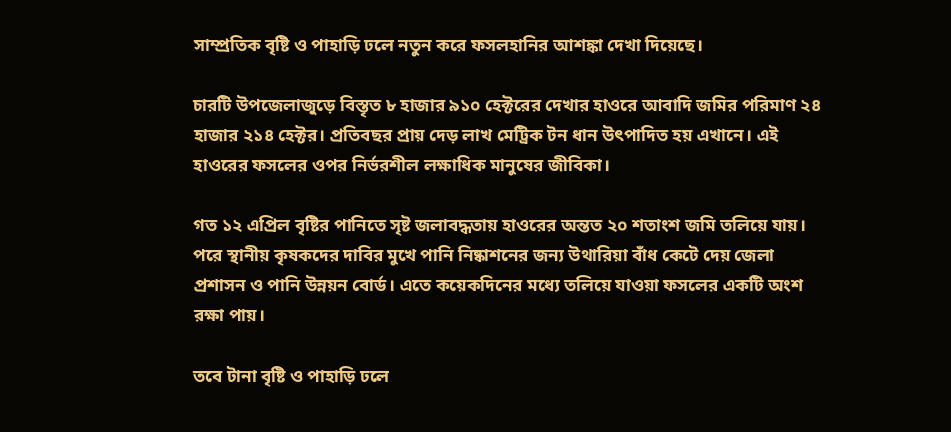সাম্প্রতিক বৃষ্টি ও পাহাড়ি ঢলে নতুন করে ফসলহানির আশঙ্কা দেখা দিয়েছে।

চারটি উপজেলাজুড়ে বিস্তৃত ৮ হাজার ৯১০ হেক্টরের দেখার হাওরে আবাদি জমির পরিমাণ ২৪ হাজার ২১৪ হেক্টর। প্রতিবছর প্রায় দেড় লাখ মেট্রিক টন ধান উৎপাদিত হয় এখানে। এই হাওরের ফসলের ওপর নির্ভরশীল লক্ষাধিক মানুষের জীবিকা।

গত ১২ এপ্রিল বৃষ্টির পানিতে সৃষ্ট জলাবদ্ধতায় হাওরের অন্তত ২০ শতাংশ জমি তলিয়ে যায়। পরে স্থানীয় কৃষকদের দাবির মুখে পানি নিষ্কাশনের জন্য উথারিয়া বাঁধ কেটে দেয় জেলা প্রশাসন ও পানি উন্নয়ন বোর্ড। এতে কয়েকদিনের মধ্যে তলিয়ে যাওয়া ফসলের একটি অংশ রক্ষা পায়।

তবে টানা বৃষ্টি ও পাহাড়ি ঢলে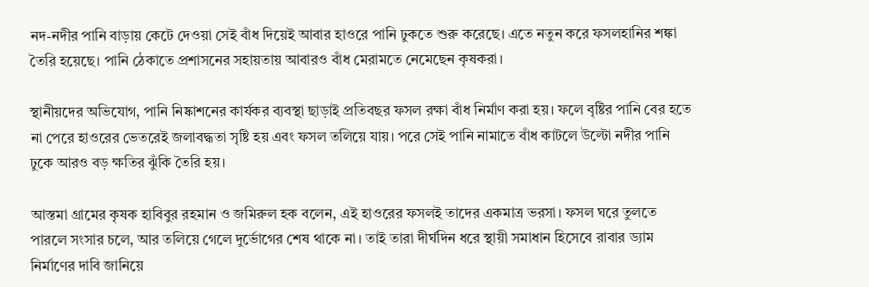নদ-নদীর পানি বাড়ায় কেটে দেওয়া সেই বাঁধ দিয়েই আবার হাওরে পানি ঢুকতে শুরু করেছে। এতে নতুন করে ফসলহানির শঙ্কা তৈরি হয়েছে। পানি ঠেকাতে প্রশাসনের সহায়তায় আবারও বাঁধ মেরামতে নেমেছেন কৃষকরা।

স্থানীয়দের অভিযোগ, পানি নিষ্কাশনের কার্যকর ব্যবস্থা ছাড়াই প্রতিবছর ফসল রক্ষা বাঁধ নির্মাণ করা হয়। ফলে বৃষ্টির পানি বের হতে না পেরে হাওরের ভেতরেই জলাবদ্ধতা সৃষ্টি হয় এবং ফসল তলিয়ে যায়। পরে সেই পানি নামাতে বাঁধ কাটলে উল্টো নদীর পানি ঢুকে আরও বড় ক্ষতির ঝুঁকি তৈরি হয়।

আস্তমা গ্রামের কৃষক হাবিবুর রহমান ও জমিরুল হক বলেন, এই হাওরের ফসলই তাদের একমাত্র ভরসা। ফসল ঘরে তুলতে পারলে সংসার চলে, আর তলিয়ে গেলে দুর্ভোগের শেষ থাকে না। তাই তারা দীর্ঘদিন ধরে স্থায়ী সমাধান হিসেবে রাবার ড্যাম নির্মাণের দাবি জানিয়ে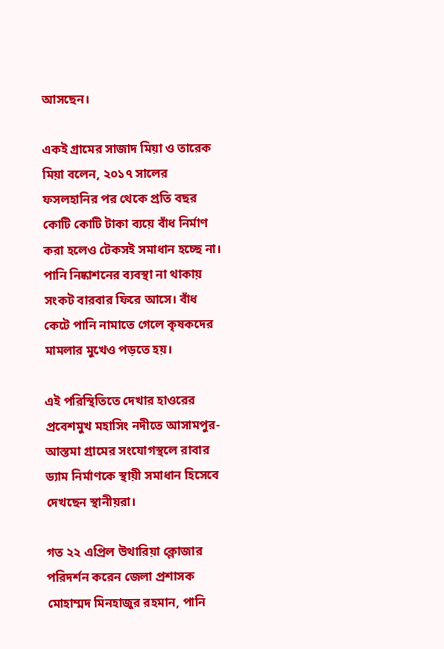আসছেন।

একই গ্রামের সাজাদ মিয়া ও তারেক মিয়া বলেন, ২০১৭ সালের ফসলহানির পর থেকে প্রতি বছর কোটি কোটি টাকা ব্যয়ে বাঁধ নির্মাণ করা হলেও টেকসই সমাধান হচ্ছে না। পানি নিষ্কাশনের ব্যবস্থা না থাকায় সংকট বারবার ফিরে আসে। বাঁধ কেটে পানি নামাতে গেলে কৃষকদের মামলার মুখেও পড়তে হয়।

এই পরিস্থিতিতে দেখার হাওরের প্রবেশমুখ মহাসিং নদীতে আসামপুর-আস্তমা গ্রামের সংযোগস্থলে রাবার ড্যাম নির্মাণকে স্থায়ী সমাধান হিসেবে দেখছেন স্থানীয়রা।

গত ২২ এপ্রিল উথারিয়া ক্লোজার পরিদর্শন করেন জেলা প্রশাসক মোহাম্মদ মিনহাজুর রহমান, পানি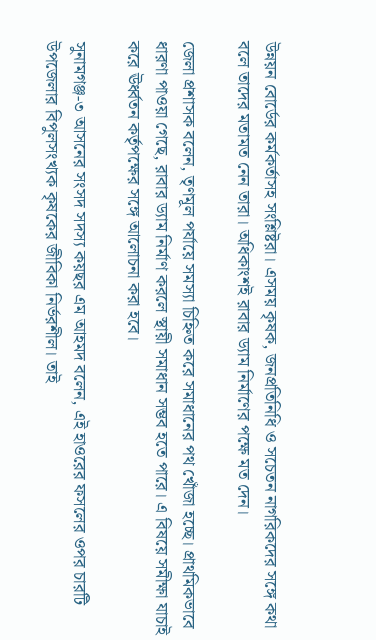উন্নয়ন বোর্ডের কর্মকর্তাসহ সংশ্লিষ্টরা। এসময় কৃষক, জনপ্রতিনিধি ও সচেতন নাগরিকদের সঙ্গে কথা বলে তাদের মতামত নেন তারা। অধিকাংশই রাবার ড্যাম নির্মাণের পক্ষে মত দেন।

জেলা প্রশাসক বলেন, তৃণমূল পর্যায়ে সমস্যা চিহ্নিত করে সমাধানের পথ খোঁজা হচ্ছে। প্রাথমিকভাবে ধারণা পাওয়া গেছে, রাবার ড্যাম নির্মাণ করলে স্থায়ী সমাধান সম্ভব হতে পারে। এ বিষয়ে সমীক্ষা যাচাই করে ঊর্ধ্বতন কর্তৃপক্ষের সঙ্গে আলোচনা করা হবে।

সুনামগঞ্জ-৩ আসনের সংসদ সদস্য কয়ছর এম আহমদ বলেন, এই হাওরের ফসলের ওপর চারটি উপজেলার বিপুলসংখ্যক কৃষকের জীবিকা নির্ভরশীল। তাই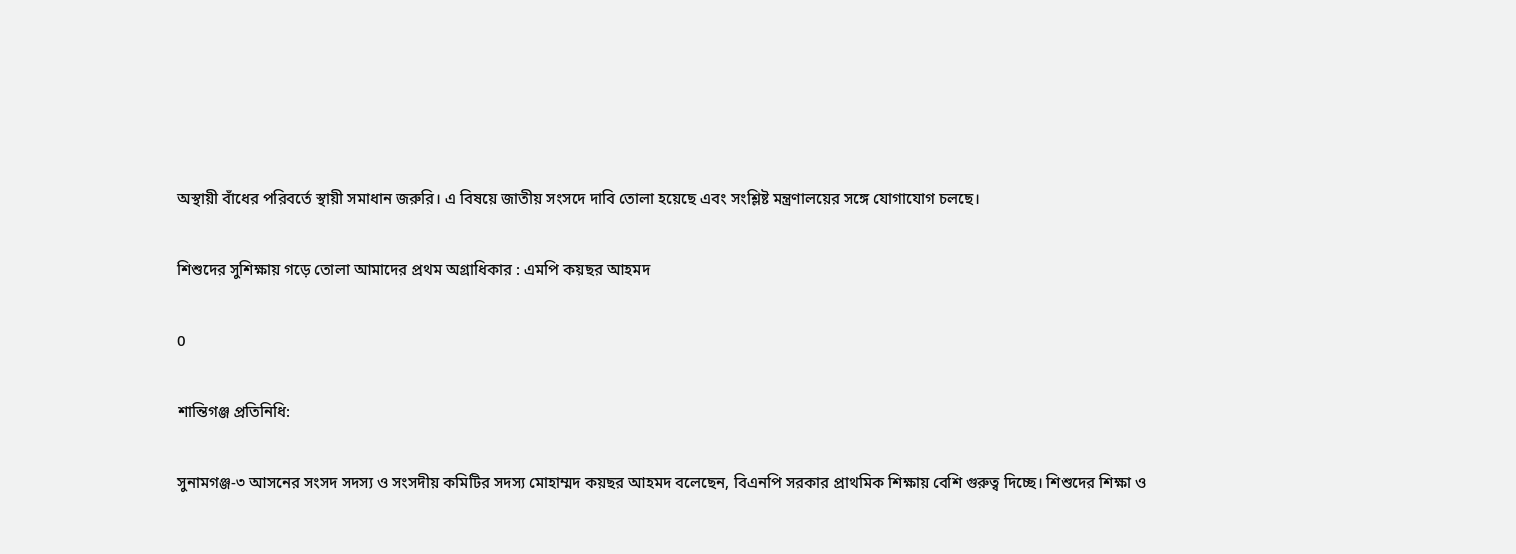অস্থায়ী বাঁধের পরিবর্তে স্থায়ী সমাধান জরুরি। এ বিষয়ে জাতীয় সংসদে দাবি তোলা হয়েছে এবং সংশ্লিষ্ট মন্ত্রণালয়ের সঙ্গে যোগাযোগ চলছে।

শিশুদের সুশিক্ষায় গড়ে তোলা আমাদের প্রথম অগ্রাধিকার : এমপি কয়ছর আহমদ

0

শান্তিগঞ্জ প্রতিনিধি:

সুনামগঞ্জ-৩ আসনের সংসদ সদস্য ও সংসদীয় কমিটির সদস্য মোহাম্মদ কয়ছর আহমদ বলেছেন, বিএনপি সরকার প্রাথমিক শিক্ষায় বেশি গুরুত্ব দিচ্ছে। শিশুদের শিক্ষা ও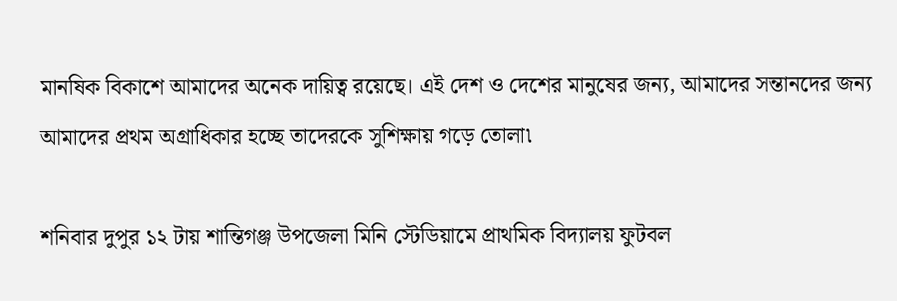মানষিক বিকাশে আমাদের অনেক দায়িত্ব রয়েছে। এই দেশ ও দেশের মানুষের জন্য, আমাদের সন্তানদের জন্য আমাদের প্রথম অগ্রাধিকার হচ্ছে তাদেরকে সুশিক্ষায় গড়ে তোলা৷

শনিবার দুপুর ১২ টায় শান্তিগঞ্জ উপজেলা মিনি স্টেডিয়ামে প্রাথমিক বিদ্যালয় ফুটবল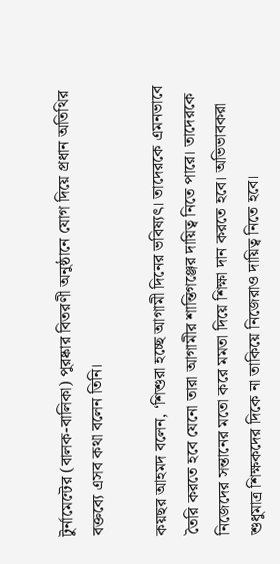টুর্নামেন্টের (বালক-বালিকা) পুরষ্কার বিতরণী অনুষ্ঠানে যোগ দিয়ে প্রধান অতিথির বক্তব্যে এসব কথা বলেন তিনি।

কয়ছর আহমদ বলেন, ‘শিশুরা হচ্ছে আগামী দিনের ভবিষ্যৎ। তাদেরকে এমনভাবে তৈরি করতে হবে যেনো তারা আগামীর শান্তিগঞ্জের দায়িত্ব নিতে পারে। তাদেরকে নিজেদের সন্তানের মতো করে মমতা দিয়ে শিক্ষা দান করতে হবে। অভিভাবকরা শুধুমাত্র শিক্ষকদের দিকে না তাকিয়ে নিজেরাও দায়িত্ব নিতে হবে।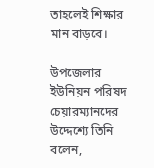তাহলেই শিক্ষার মান বাড়বে।

উপজেলার ইউনিয়ন পরিষদ চেয়ারম্যানদের উদ্দেশ্যে তিনি বলেন,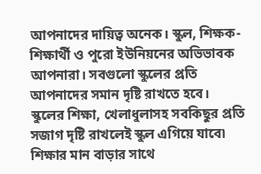আপনাদের দায়িত্ব অনেক। স্কুল, শিক্ষক-শিক্ষার্থী ও পুরো ইউনিয়নের অভিভাবক আপনারা। সবগুলো স্কুলের প্রতি আপনাদের সমান দৃষ্টি রাখতে হবে। স্কুলের শিক্ষা, খেলাধুলাসহ সবকিছুর প্রতি সজাগ দৃষ্টি রাখলেই স্কুল এগিয়ে যাবে৷ শিক্ষার মান বাড়ার সাথে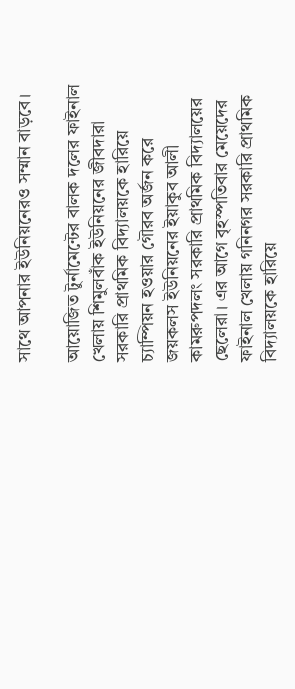সাথে আপনার ইউনিয়নেরও সম্মান বাড়বে।

আয়োজিত টুর্নামেন্টের বালক দলের ফাইনাল খেলায় শিমুলবাঁক ইউনিয়নের জীবদারা সরকারি প্রাথমিক বিদ্যালয়কে হারিয়ে চ্যাম্পিয়ন হওয়ার গৌরব অর্জন করে জয়কলস ইউনিয়নের ইয়াকুব আলী কামরুপদলং সরকারি প্রাথমিক বিদ্যালয়ের ছেলেরা। এর আগে বৃহস্পতিবার মেয়েদের ফাইনাল খেলায় গনিনগর সরকারি প্রাথমিক বিদ্যালয়কে হারিয়ে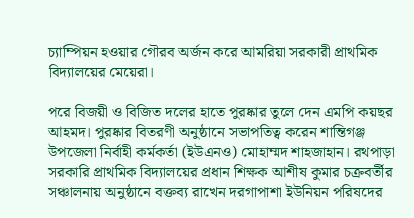চ্যাম্পিয়ন হওয়ার গৌরব অর্জন করে আমরিয়া সরকারী প্রাথমিক বিদ্যালয়ের মেয়েরা।

পরে বিজয়ী ও বিজিত দলের হাতে পুরষ্কার তুলে দেন এমপি কয়ছর আহমদ। পুরষ্কার বিতরণী অনুষ্ঠানে সভাপতিত্ব করেন শান্তিগঞ্জ উপজেলা নির্বাহী কর্মকর্তা (ইউএনও) মোহাম্মদ শাহজাহান। রথপাড়া সরকারি প্রাথমিক বিদ্যালয়ের প্রধান শিক্ষক আশীষ কুমার চক্রবর্তীর সঞ্চালনায় অনুষ্ঠানে বক্তব্য রাখেন দরগাপাশা ইউনিয়ন পরিষদের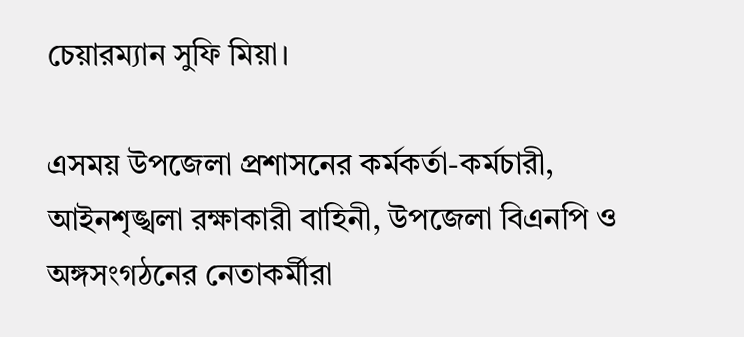চেয়ারম্যান সুফি মিয়া।

এসময় উপজেলা প্রশাসনের কর্মকর্তা-কর্মচারী, আইনশৃঙ্খলা রক্ষাকারী বাহিনী, উপজেলা বিএনপি ও অঙ্গসংগঠনের নেতাকর্মীরা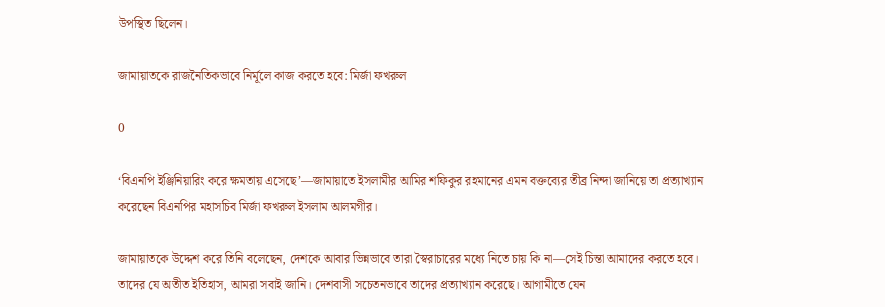উপস্থিত ছিলেন।

জামায়াতকে রাজনৈতিকভাবে নির্মূলে কাজ করতে হবে: মির্জা ফখরুল

0

‘বিএনপি ইঞ্জিনিয়ারিং করে ক্ষমতায় এসেছে’—জামায়াতে ইসলামীর আমির শফিকুর রহমানের এমন বক্তব্যের তীব্র নিন্দা জানিয়ে তা প্রত্যাখ্যান করেছেন বিএনপির মহাসচিব মির্জা ফখরুল ইসলাম আলমগীর।

জামায়াতকে উদ্দেশ করে তিনি বলেছেন, দেশকে আবার ভিন্নভাবে তারা স্বৈরাচারের মধ্যে নিতে চায় কি না—সেই চিন্তা আমাদের করতে হবে। তাদের যে অতীত ইতিহাস, আমরা সবাই জানি। দেশবাসী সচেতনভাবে তাদের প্রত্যাখ্যান করেছে। আগামীতে যেন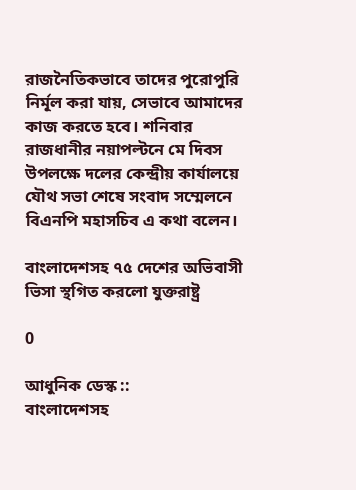রাজনৈতিকভাবে তাদের পুরোপুরি নির্মূল করা যায়, সেভাবে আমাদের কাজ করতে হবে। শনিবার রাজধানীর নয়াপল্টনে মে দিবস উপলক্ষে দলের কেন্দ্রীয় কার্যালয়ে যৌথ সভা শেষে সংবাদ সম্মেলনে বিএনপি মহাসচিব এ কথা বলেন।

বাংলাদেশসহ ৭৫ দেশের অভিবাসী ভিসা স্থগিত করলো যুক্তরাষ্ট্র

0

আধুনিক ডেস্ক ::
বাংলাদেশসহ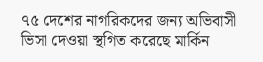৭৫ দেশের নাগরিকদের জন্য অভিবাসী ভিসা দেওয়া স্থগিত করেছে মার্কিন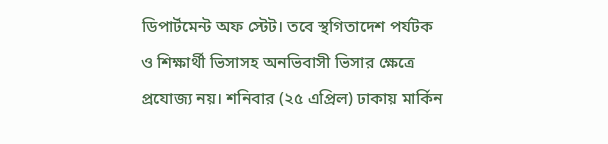ডিপার্টমেন্ট অফ স্টেট। তবে স্থগিতাদেশ পর্যটক ও শিক্ষার্থী ভিসাসহ অনভিবাসী ভিসার ক্ষেত্রে প্রযোজ্য নয়। শনিবার (২৫ এপ্রিল) ঢাকায় মার্কিন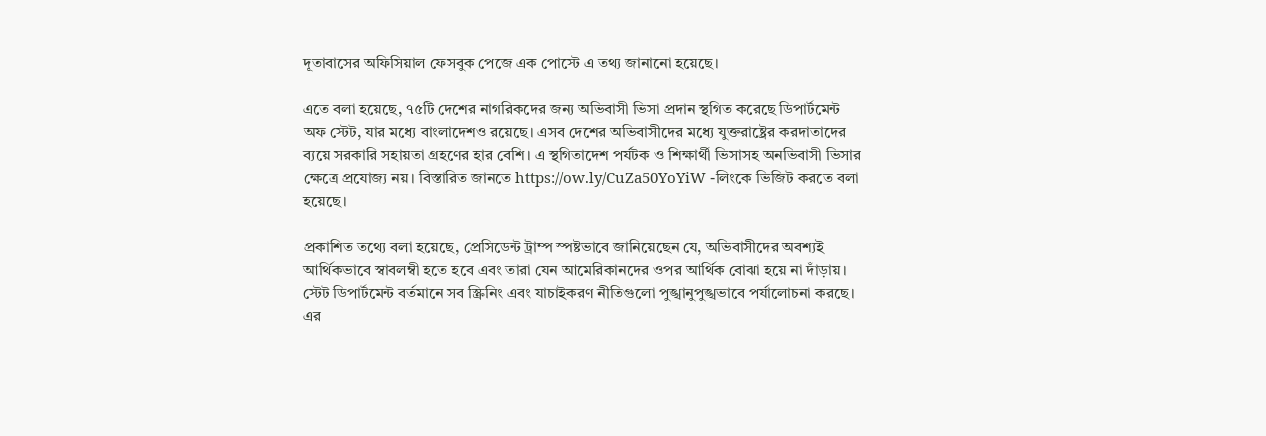দূতাবাসের অফিসিয়াল ফেসবুক পেজে এক পোস্টে এ তথ্য জানানো হয়েছে।

এতে বলা হয়েছে, ৭৫টি দেশের নাগরিকদের জন্য অভিবাসী ভিসা প্রদান স্থগিত করেছে ডিপার্টমেন্ট অফ স্টেট, যার মধ্যে বাংলাদেশও রয়েছে। এসব দেশের অভিবাসীদের মধ্যে যুক্তরাষ্ট্রের করদাতাদের ব্যয়ে সরকারি সহায়তা গ্রহণের হার বেশি। এ স্থগিতাদেশ পর্যটক ও শিক্ষার্থী ভিসাসহ অনভিবাসী ভিসার ক্ষেত্রে প্রযোজ্য নয়। বিস্তারিত জানতে https://ow.ly/CuZa50YoYiW -লিংকে ভিজিট করতে বলা হয়েছে।

প্রকাশিত তথ্যে বলা হয়েছে, প্রেসিডেন্ট ট্রাম্প স্পষ্টভাবে জানিয়েছেন যে, অভিবাসীদের অবশ্যই আর্থিকভাবে স্বাবলম্বী হতে হবে এবং তারা যেন আমেরিকানদের ওপর আর্থিক বোঝা হয়ে না দাঁড়ায়। স্টেট ডিপার্টমেন্ট বর্তমানে সব স্ক্রিনিং এবং যাচাইকরণ নীতিগুলো পুঙ্খানুপুঙ্খভাবে পর্যালোচনা করছে। এর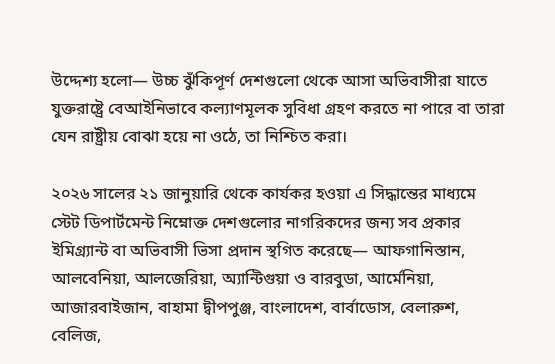উদ্দেশ্য হলো— উচ্চ ঝুঁকিপূর্ণ দেশগুলো থেকে আসা অভিবাসীরা যাতে যুক্তরাষ্ট্রে বেআইনিভাবে কল্যাণমূলক সুবিধা গ্রহণ করতে না পারে বা তারা যেন রাষ্ট্রীয় বোঝা হয়ে না ওঠে, তা নিশ্চিত করা।

২০২৬ সালের ২১ জানুয়ারি থেকে কার্যকর হওয়া এ সিদ্ধান্তের মাধ্যমে স্টেট ডিপার্টমেন্ট নিম্নোক্ত দেশগুলোর নাগরিকদের জন্য সব প্রকার ইমিগ্র্যান্ট বা অভিবাসী ভিসা প্রদান স্থগিত করেছে— আফগানিস্তান, আলবেনিয়া, আলজেরিয়া, অ্যান্টিগুয়া ও বারবুডা, আর্মেনিয়া, আজারবাইজান, বাহামা দ্বীপপুঞ্জ, বাংলাদেশ, বার্বাডোস, বেলারুশ, বেলিজ,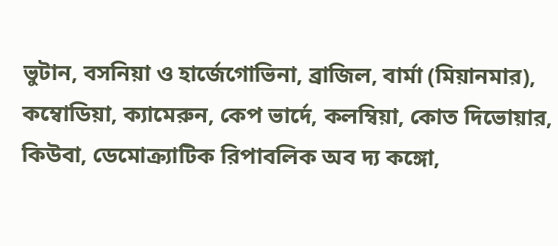ভুটান, বসনিয়া ও হার্জেগোভিনা, ব্রাজিল, বার্মা (মিয়ানমার), কম্বোডিয়া, ক্যামেরুন, কেপ ভার্দে, কলম্বিয়া, কোত দিভোয়ার, কিউবা, ডেমোক্র্যাটিক রিপাবলিক অব দ্য কঙ্গো,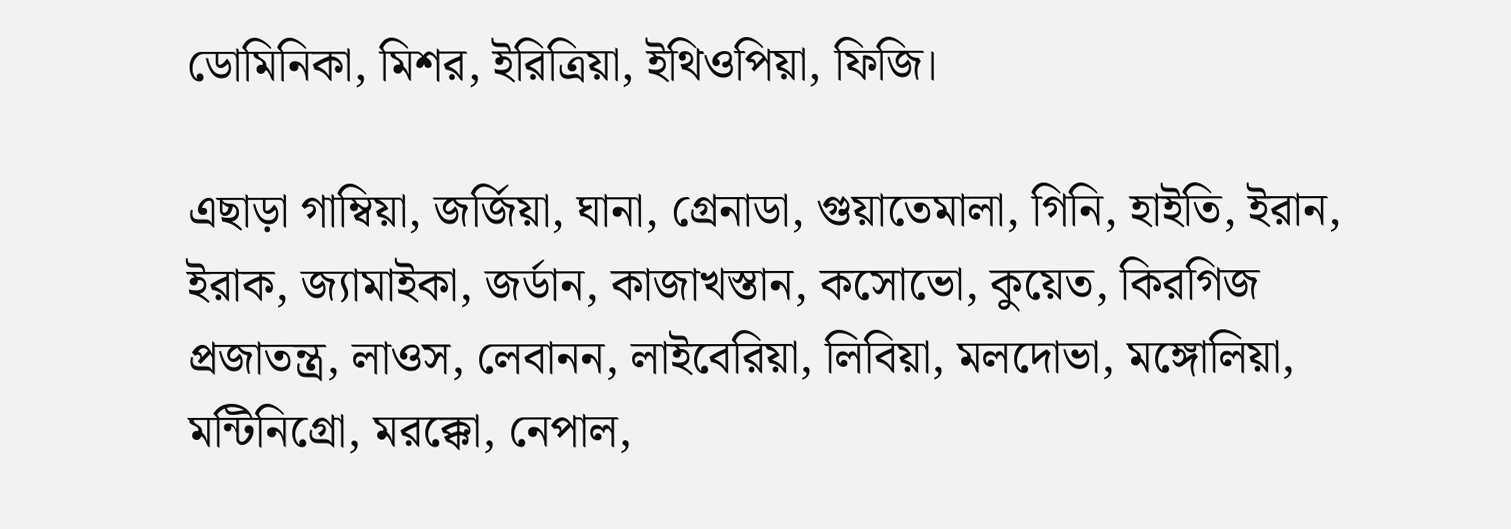ডোমিনিকা, মিশর, ইরিত্রিয়া, ইথিওপিয়া, ফিজি।

এছাড়া গাম্বিয়া, জর্জিয়া, ঘানা, গ্রেনাডা, গুয়াতেমালা, গিনি, হাইতি, ইরান, ইরাক, জ্যামাইকা, জর্ডান, কাজাখস্তান, কসোভো, কুয়েত, কিরগিজ প্রজাতন্ত্র, লাওস, লেবানন, লাইবেরিয়া, লিবিয়া, মলদোভা, মঙ্গোলিয়া, মন্টিনিগ্রো, মরক্কো, নেপাল,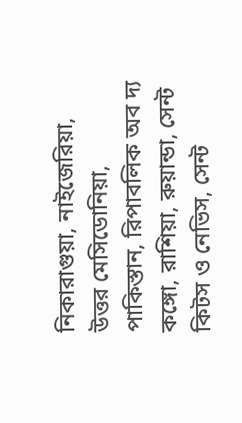নিকারাগুয়া, নাইজেরিয়া, উত্তর মেসিডোনিয়া, পাকিস্তান, রিপাবলিক অব দ্য কঙ্গো, রাশিয়া, রুয়ান্ডা, সেন্ট কিটস ও নেভিস, সেন্ট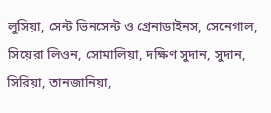লুসিয়া, সেন্ট ভিনসেন্ট ও গ্রেনাডাইনস, সেনেগাল, সিয়েরা লিওন, সোমালিয়া, দক্ষিণ সুদান, সুদান, সিরিয়া, তানজানিয়া,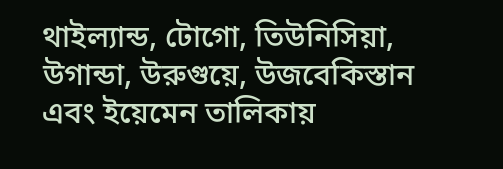থাইল্যান্ড, টোগো, তিউনিসিয়া, উগান্ডা, উরুগুয়ে, উজবেকিস্তান এবং ইয়েমেন তালিকায়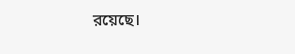রয়েছে।